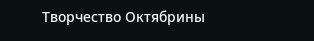Творчество Октябрины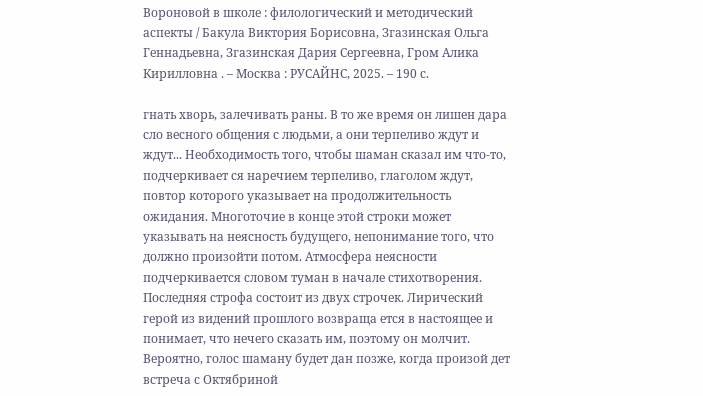Вороновой в школе : филологический и методический аспекты / Бакула Виктория Борисовна, Згазинская Ольга Геннадьевна, Згазинская Дария Сергеевна, Гром Алика Кирилловна . – Москва : РУСАЙНС, 2025. – 190 с.

гнать хворь, залечивать раны. В то же время он лишен дара сло весного общения с людьми, а они терпеливо ждут и ждут... Необходимость того, чтобы шаман сказал им что-то, подчеркивает ся наречием терпеливо, глаголом ждут, повтор которого указывает на продолжительность ожидания. Многоточие в конце этой строки может указывать на неясность будущего, непонимание того, что должно произойти потом. Атмосфера неясности подчеркивается словом туман в начале стихотворения. Последняя строфа состоит из двух строчек. Лирический герой из видений прошлого возвраща ется в настоящее и понимает, что нечего сказать им, поэтому он молчит. Вероятно, голос шаману будет дан позже, когда произой дет встреча с Октябриной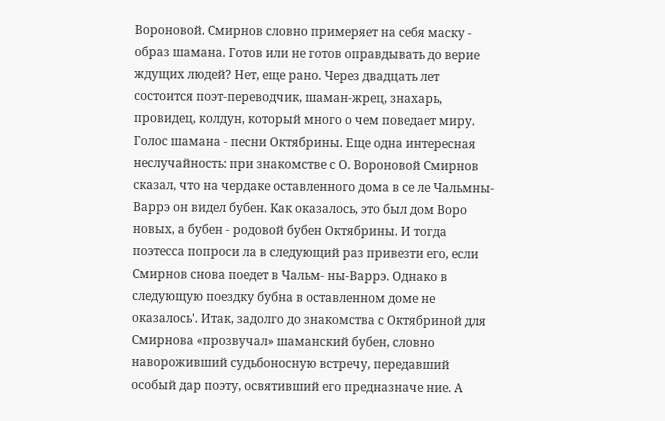Вороновой. Смирнов словно примеряет на себя маску - образ шамана. Готов или не готов оправдывать до верие ждущих людей? Нет, еще рано. Через двадцать лет состоится поэт-переводчик, шаман-жрец, знахарь, провидец, колдун, который много о чем поведает миру. Голос шамана - песни Октябрины. Еще одна интересная неслучайность: при знакомстве с О. Вороновой Смирнов сказал, что на чердаке оставленного дома в се ле Чальмны-Варрэ он видел бубен. Как оказалось, это был дом Воро новых, а бубен - родовой бубен Октябрины. И тогда поэтесса попроси ла в следующий раз привезти его, если Смирнов снова поедет в Чальм- ны-Варрэ. Однако в следующую поездку бубна в оставленном доме не оказалось'. Итак, задолго до знакомства с Октябриной для Смирнова «прозвучал» шаманский бубен, словно навороживший судьбоносную встречу, передавший особый дар поэту, освятивший его предназначе ние. А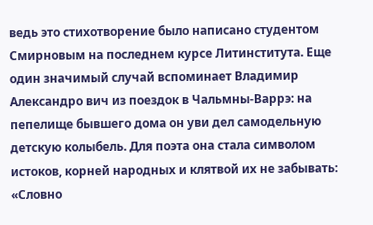ведь это стихотворение было написано студентом Смирновым на последнем курсе Литинститута. Еще один значимый случай вспоминает Владимир Александро вич из поездок в Чальмны-Варрэ: на пепелище бывшего дома он уви дел самодельную детскую колыбель. Для поэта она стала символом истоков, корней народных и клятвой их не забывать: «Словно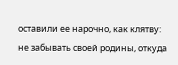оставили ее нарочно, как клятву: не забывать своей родины, откуда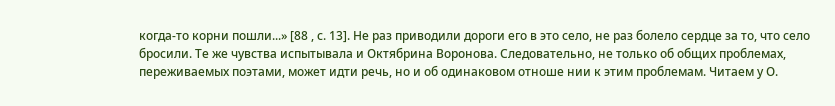когда-то корни пошли...» [88 , с. 13]. Не раз приводили дороги его в это село, не раз болело сердце за то, что село бросили. Те же чувства испытывала и Октябрина Воронова. Следовательно, не только об общих проблемах, переживаемых поэтами, может идти речь, но и об одинаковом отноше нии к этим проблемам. Читаем у О.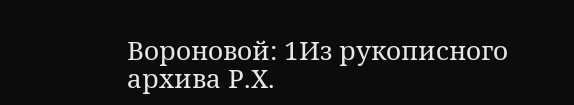Вороновой: 1Из рукописного архива Р.Х.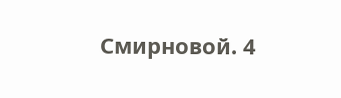Смирновой. 4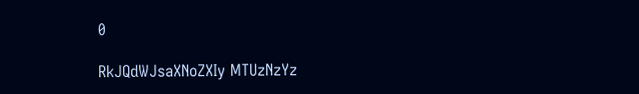0

RkJQdWJsaXNoZXIy MTUzNzYz